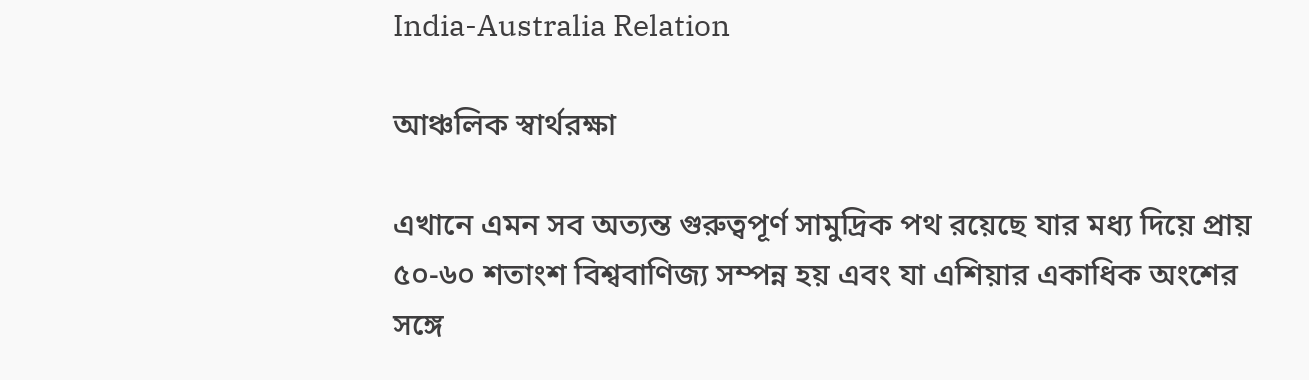India-Australia Relation

আঞ্চলিক স্বার্থরক্ষা

এখানে এমন সব অত্যন্ত গুরুত্বপূর্ণ সামুদ্রিক পথ রয়েছে যার মধ্য দিয়ে প্রায় ৫০-৬০ শতাংশ বিশ্ববাণিজ্য সম্পন্ন হয় এবং যা এশিয়ার একাধিক অংশের সঙ্গে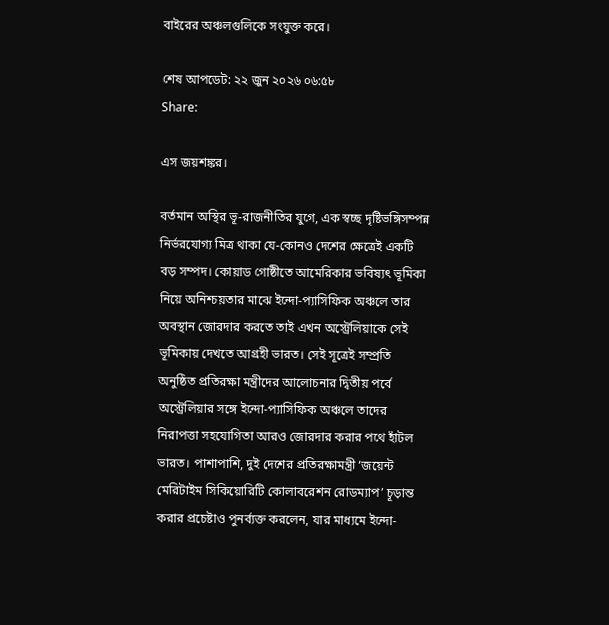বাইরের অঞ্চলগুলিকে সংযুক্ত করে।

শেষ আপডেট: ২২ জুন ২০২৬ ০৬:৫৮
Share:

এস জয়শঙ্কর।

বর্তমান অস্থির ভূ-রাজনীতির যুগে, এক স্বচ্ছ দৃষ্টিভঙ্গিসম্পন্ন নির্ভরযোগ্য মিত্র থাকা যে-কোনও দেশের ক্ষেত্রেই একটি বড় সম্পদ। কোয়াড গোষ্ঠীতে আমেরিকার ভবিষ্যৎ ভূমিকা নিয়ে অনিশ্চয়তার মাঝে ইন্দো-প্যাসিফিক অঞ্চলে তার অবস্থান জোরদার করতে তাই এখন অস্ট্রেলিয়াকে সেই ভূমিকায় দেখতে আগ্রহী ভারত। সেই সূত্রেই সম্প্রতি অনুষ্ঠিত প্রতিরক্ষা মন্ত্রীদের আলোচনার দ্বিতীয় পর্বে অস্ট্রেলিয়ার সঙ্গে ইন্দো-প্যাসিফিক অঞ্চলে তাদের নিরাপত্তা সহযোগিতা আরও জোরদার করার পথে হাঁটল ভারত। পাশাপাশি, দুই দেশের প্রতিরক্ষামন্ত্রী ‘জয়েন্ট মেরিটাইম সিকিয়োরিটি কোলাবরেশন রোডম্যাপ’ চূড়ান্ত করার প্রচেষ্টাও পুনর্ব্যক্ত করলেন, যার মাধ্যমে ইন্দো-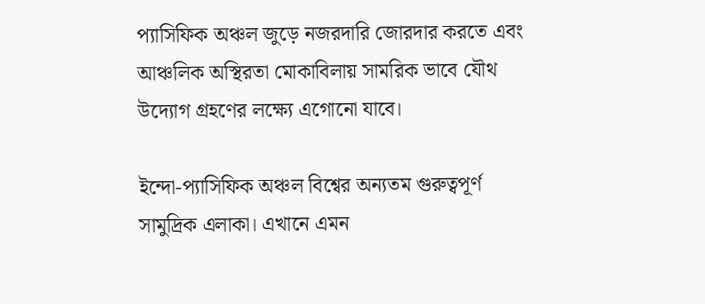প্যাসিফিক অঞ্চল জুড়ে নজরদারি জোরদার করতে এবং আঞ্চলিক অস্থিরতা মোকাবিলায় সামরিক ভাবে যৌথ উদ্যোগ গ্রহণের লক্ষ্যে এগোনো যাবে।

ইন্দো-প্যাসিফিক অঞ্চল বিশ্বের অন্যতম গুরুত্বপূর্ণ সামুদ্রিক এলাকা। এখানে এমন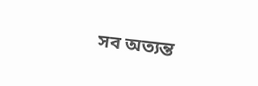সব অত্যন্ত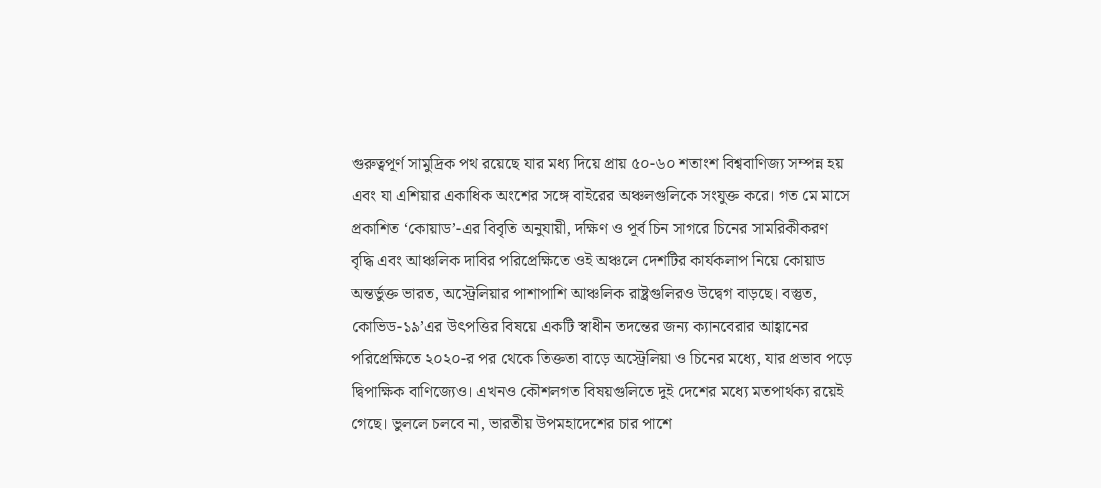গুরুত্বপূর্ণ সামুদ্রিক পথ রয়েছে যার মধ্য দিয়ে প্রায় ৫০-৬০ শতাংশ বিশ্ববাণিজ্য সম্পন্ন হয় এবং যা এশিয়ার একাধিক অংশের সঙ্গে বাইরের অঞ্চলগুলিকে সংযুক্ত করে। গত মে মাসে প্রকাশিত ‘কোয়াড’-এর বিবৃতি অনুযায়ী, দক্ষিণ ও পূর্ব চিন সাগরে চিনের সামরিকীকরণ বৃদ্ধি এবং আঞ্চলিক দাবির পরিপ্রেক্ষিতে ওই অঞ্চলে দেশটির কার্যকলাপ নিয়ে কোয়াড অন্তর্ভুক্ত ভারত, অস্ট্রেলিয়ার পাশাপাশি আঞ্চলিক রাষ্ট্রগুলিরও উদ্বেগ বাড়ছে। বস্তুত, কোভিড-১৯’এর উৎপত্তির বিষয়ে একটি স্বাধীন তদন্তের জন্য ক্যানবেরার আহ্বানের পরিপ্রেক্ষিতে ২০২০-র পর থেকে তিক্ততা বাড়ে অস্ট্রেলিয়া ও চিনের মধ্যে, যার প্রভাব পড়ে দ্বিপাক্ষিক বাণিজ্যেও। এখনও কৌশলগত বিষয়গুলিতে দুই দেশের মধ্যে মতপার্থক্য রয়েই গেছে। ভুললে চলবে না, ভারতীয় উপমহাদেশের চার পাশে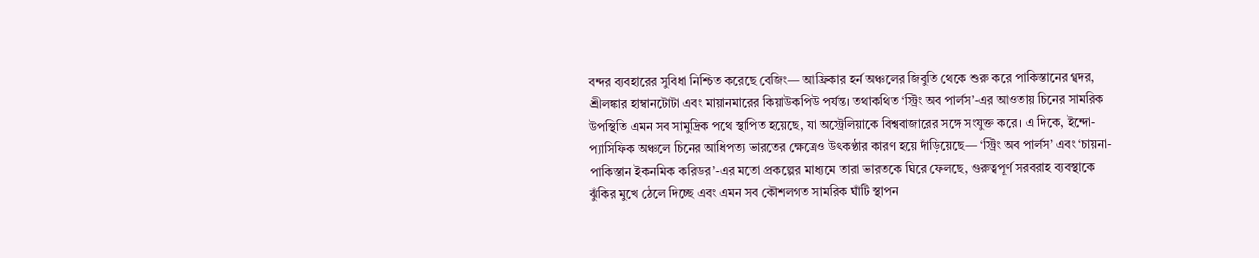বন্দর ব্যবহারের সুবিধা নিশ্চিত করেছে বেজিং— আফ্রিকার হর্ন অঞ্চলের জিবুতি থেকে শুরু করে পাকিস্তানের গ্বদর, শ্রীলঙ্কার হাম্বানটোটা এবং মায়ানমারের কিয়াউকপিউ পর্যন্ত। তথাকথিত ‘স্ট্রিং অব পার্লস’-এর আওতায় চিনের সামরিক উপস্থিতি এমন সব সামুদ্রিক পথে স্থাপিত হয়েছে, যা অস্ট্রেলিয়াকে বিশ্ববাজারের সঙ্গে সংযুক্ত করে। এ দিকে, ইন্দো-প্যাসিফিক অঞ্চলে চিনের আধিপত্য ভারতের ক্ষেত্রেও উৎকণ্ঠার কারণ হয়ে দাঁড়িয়েছে— ‘স্ট্রিং অব পার্লস’ এবং ‘চায়না-পাকিস্তান ইকনমিক করিডর’-এর মতো প্রকল্পের মাধ্যমে তারা ভারতকে ঘিরে ফেলছে, গুরুত্বপূর্ণ সরবরাহ ব্যবস্থাকে ঝুঁকির মুখে ঠেলে দিচ্ছে এবং এমন সব কৌশলগত সামরিক ঘাঁটি স্থাপন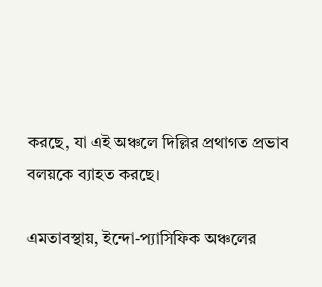করছে, যা এই অঞ্চলে দিল্লির প্রথাগত প্রভাব বলয়কে ব্যাহত করছে।

এমতাবস্থায়, ইন্দো-প্যাসিফিক অঞ্চলের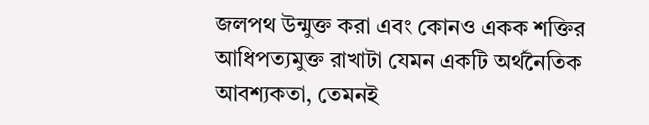জলপথ উন্মুক্ত করা এবং কোনও একক শক্তির আধিপত্যমুক্ত রাখাটা যেমন একটি অর্থনৈতিক আবশ্যকতা, তেমনই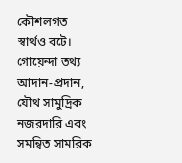কৌশলগত স্বার্থও বটে। গোয়েন্দা তথ্য আদান-প্রদান, যৌথ সামুদ্রিক নজরদারি এবং সমন্বিত সামরিক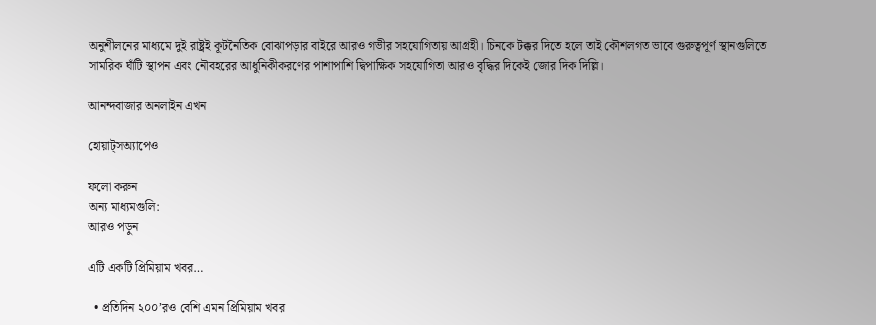অনুশীলনের মাধ্যমে দুই রাষ্ট্রই কূটনৈতিক বোঝাপড়ার বাইরে আরও গভীর সহযোগিতায় আগ্রহী। চিনকে টক্কর দিতে হলে তাই কৌশলগত ভাবে গুরুত্বপূর্ণ স্থানগুলিতে সামরিক ঘাঁটি স্থাপন এবং নৌবহরের আধুনিকীকরণের পাশাপাশি দ্বিপাক্ষিক সহযোগিতা আরও বৃদ্ধির দিকেই জোর দিক দিল্লি।

আনন্দবাজার অনলাইন এখন

হোয়াট্‌সঅ্যাপেও

ফলো করুন
অন্য মাধ্যমগুলি:
আরও পড়ুন

এটি একটি প্রিমিয়াম খবর…

  • প্রতিদিন ২০০’রও বেশি এমন প্রিমিয়াম খবর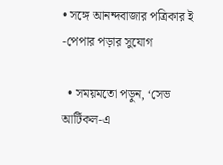• সঙ্গে আনন্দবাজার পত্রিকার ই -পেপার পড়ার সুযোগ

  • সময়মতো পড়ুন, ‘সেভ আর্টিকল-এ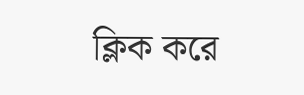ক্লিক করে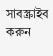সাবস্ক্রাইব করুন